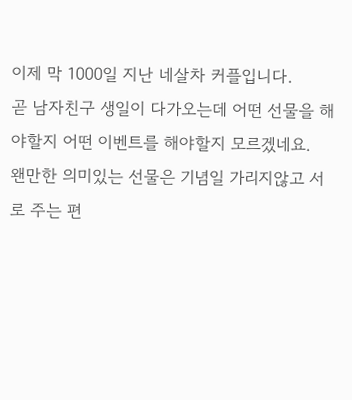이제 막 1000일 지난 네살차 커플입니다.
곧 남자친구 생일이 다가오는데 어떤 선물을 해야할지 어떤 이벤트를 해야할지 모르겠네요.
왠만한 의미있는 선물은 기념일 가리지않고 서로 주는 편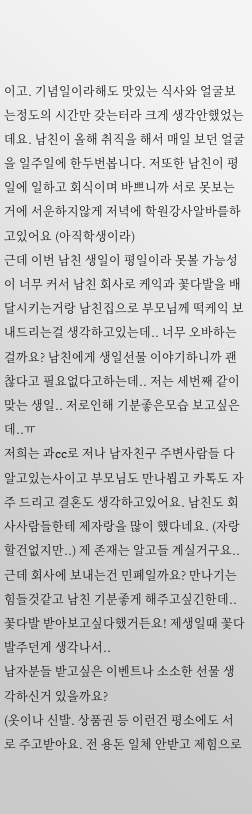이고. 기념일이라해도 맛있는 식사와 얼굴보는정도의 시간만 갖는터라 크게 생각안했었는데요. 남친이 올해 취직을 해서 매일 보던 얼굴을 일주일에 한두번봅니다. 저또한 남친이 평일에 일하고 회식이며 바쁘니까 서로 못보는거에 서운하지않게 저녁에 학원강사알바를하고있어요 (아직학생이라)
근데 이번 남친 생일이 평일이라 못볼 가능성이 너무 커서 남친 회사로 케익과 꽃다발을 배달시키는거랑 남친집으로 부모님께 떡케익 보내드리는걸 생각하고있는데.. 너무 오바하는걸까요? 남친에게 생일선물 이야기하니까 괜찮다고 필요없다고하는데.. 저는 세번째 같이 맞는 생일.. 저로인해 기분좋은모습 보고싶은데..ㅠ
저희는 과cc로 저나 남자친구 주변사람들 다 알고있는사이고 부모님도 만나뵙고 카톡도 자주 드리고 결혼도 생각하고있어요. 남친도 회사사람들한테 제자랑을 많이 했다네요. (자랑할건없지만..) 제 존재는 알고들 계실거구요.. 근데 회사에 보내는건 민폐일까요? 만나기는 힘들것같고 남친 기분좋게 해주고싶긴한데.. 꽃다발 받아보고싶다했거든요! 제생일때 꽃다발주던게 생각나서..
남자분들 받고싶은 이벤트나 소소한 선물 생각하신거 있을까요?
(옷이나 신발. 상품권 등 이런건 평소에도 서로 주고받아요. 전 용돈 일체 안받고 제힘으로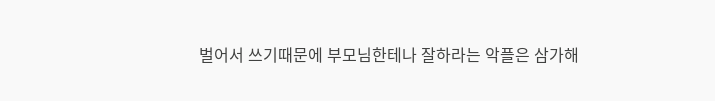벌어서 쓰기때문에 부모님한테나 잘하라는 악플은 삼가해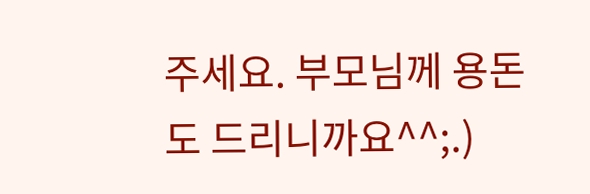주세요. 부모님께 용돈도 드리니까요^^;.)